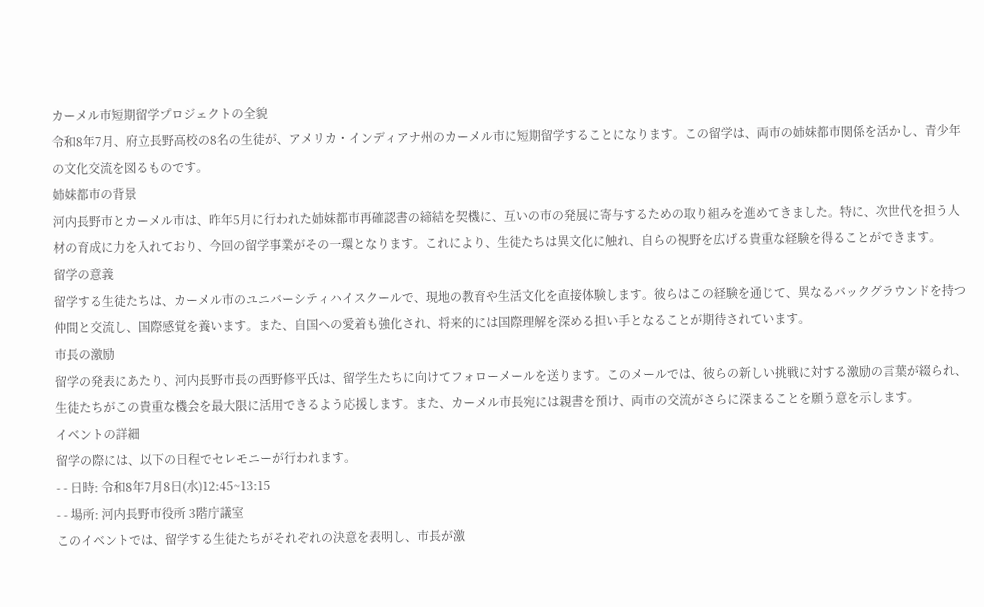カーメル市短期留学プロジェクトの全貌
令和8年7月、府立長野高校の8名の生徒が、アメリカ・インディアナ州のカーメル市に短期留学することになります。この留学は、両市の姉妹都市関係を活かし、青少年の文化交流を図るものです。
姉妹都市の背景
河内長野市とカーメル市は、昨年5月に行われた姉妹都市再確認書の締結を契機に、互いの市の発展に寄与するための取り組みを進めてきました。特に、次世代を担う人材の育成に力を入れており、今回の留学事業がその一環となります。これにより、生徒たちは異文化に触れ、自らの視野を広げる貴重な経験を得ることができます。
留学の意義
留学する生徒たちは、カーメル市のユニバーシティハイスクールで、現地の教育や生活文化を直接体験します。彼らはこの経験を通じて、異なるバックグラウンドを持つ仲間と交流し、国際感覚を養います。また、自国への愛着も強化され、将来的には国際理解を深める担い手となることが期待されています。
市長の激励
留学の発表にあたり、河内長野市長の西野修平氏は、留学生たちに向けてフォローメールを送ります。このメールでは、彼らの新しい挑戦に対する激励の言葉が綴られ、生徒たちがこの貴重な機会を最大限に活用できるよう応援します。また、カーメル市長宛には親書を預け、両市の交流がさらに深まることを願う意を示します。
イベントの詳細
留学の際には、以下の日程でセレモニーが行われます。
- - 日時: 令和8年7月8日(水)12:45~13:15
- - 場所: 河内長野市役所 3階庁議室
このイベントでは、留学する生徒たちがそれぞれの決意を表明し、市長が激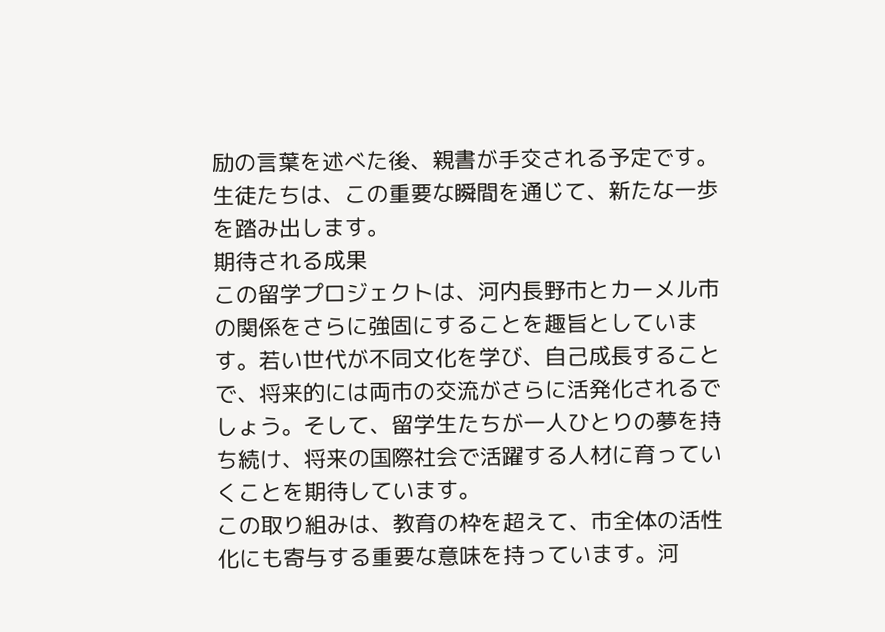励の言葉を述べた後、親書が手交される予定です。生徒たちは、この重要な瞬間を通じて、新たな一歩を踏み出します。
期待される成果
この留学プロジェクトは、河内長野市とカーメル市の関係をさらに強固にすることを趣旨としています。若い世代が不同文化を学び、自己成長することで、将来的には両市の交流がさらに活発化されるでしょう。そして、留学生たちが一人ひとりの夢を持ち続け、将来の国際社会で活躍する人材に育っていくことを期待しています。
この取り組みは、教育の枠を超えて、市全体の活性化にも寄与する重要な意味を持っています。河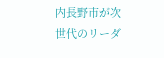内長野市が次世代のリーダ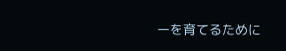ーを育てるために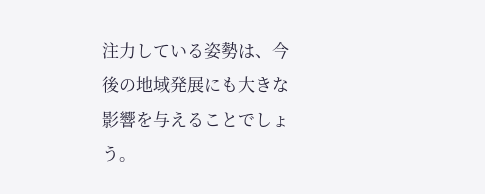注力している姿勢は、今後の地域発展にも大きな影響を与えることでしょう。